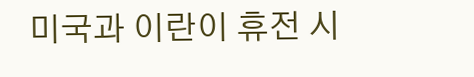미국과 이란이 휴전 시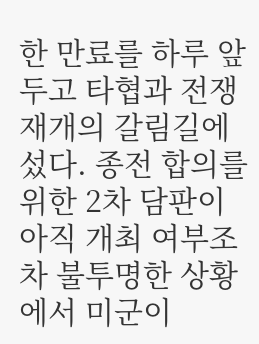한 만료를 하루 앞두고 타협과 전쟁 재개의 갈림길에 섰다. 종전 합의를 위한 2차 담판이 아직 개최 여부조차 불투명한 상황에서 미군이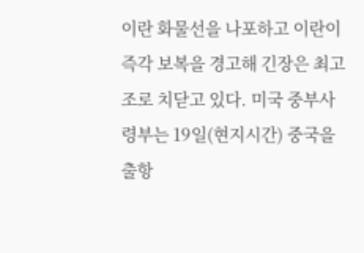이란 화물선을 나포하고 이란이 즉각 보복을 경고해 긴장은 최고조로 치닫고 있다. 미국 중부사령부는 19일(현지시간) 중국을 출항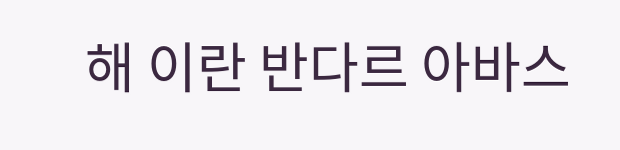해 이란 반다르 아바스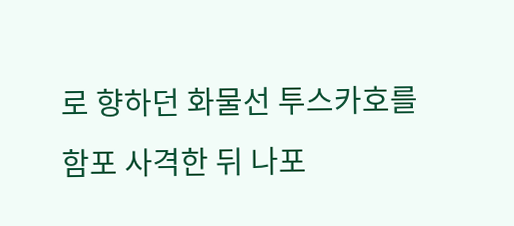로 향하던 화물선 투스카호를 함포 사격한 뒤 나포